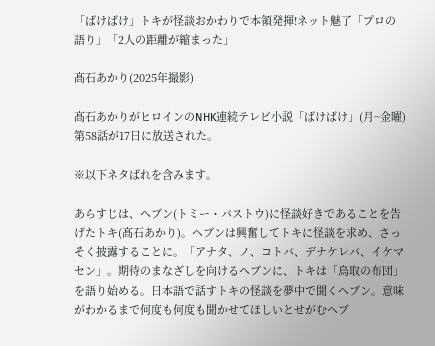「ばけばけ」トキが怪談おかわりで本領発揮!ネット魅了「プロの語り」「2人の距離が縮まった」

髙石あかり(2025年撮影)

髙石あかりがヒロインのNHK連続テレビ小説「ばけばけ」(月~金曜)第58話が17日に放送された。

※以下ネタばれを含みます。

あらすじは、ヘブン(トミー・バストウ)に怪談好きであることを告げたトキ(髙石あかり)。ヘブンは興奮してトキに怪談を求め、さっそく披露することに。「アナタ、ノ、コトバ、デナケレバ、イケマセン」。期待のまなざしを向けるヘブンに、トキは「鳥取の布団」を語り始める。日本語で話すトキの怪談を夢中で聞くヘブン。意味がわかるまで何度も何度も聞かせてほしいとせがむヘブ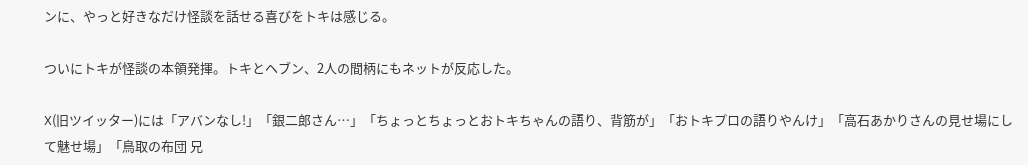ンに、やっと好きなだけ怪談を話せる喜びをトキは感じる。

ついにトキが怪談の本領発揮。トキとヘブン、2人の間柄にもネットが反応した。

X(旧ツイッター)には「アバンなし!」「銀二郎さん…」「ちょっとちょっとおトキちゃんの語り、背筋が」「おトキプロの語りやんけ」「高石あかりさんの見せ場にして魅せ場」「鳥取の布団 兄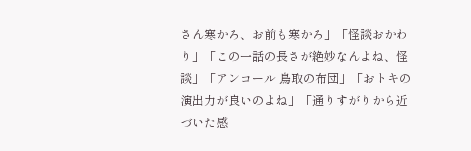さん寒かろ、お前も寒かろ」「怪談おかわり」「この一話の長さが絶妙なんよね、怪談」「アンコール 鳥取の布団」「おトキの演出力が良いのよね」「通りすがりから近づいた感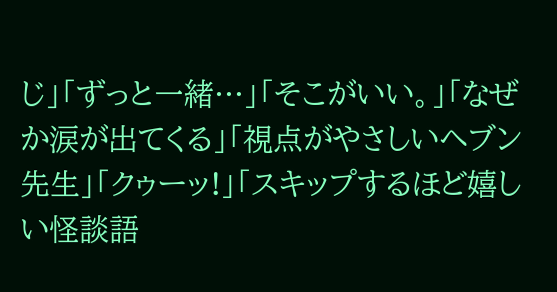じ」「ずっと一緒…」「そこがいい。」「なぜか涙が出てくる」「視点がやさしいヘブン先生」「クゥーッ!」「スキップするほど嬉しい怪談語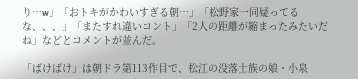り…w」「おトキがかわいすぎる朝…」「松野家一同疑ってるな、、、」「またすれ違いコント」「2人の距離が縮まったみたいだね」などとコメントが並んだ。

「ばけばけ」は朝ドラ第113作目で、松江の没落士族の娘・小泉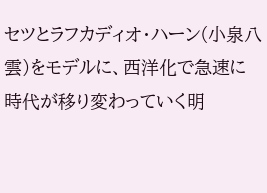セツとラフカディオ・ハーン(小泉八雲)をモデルに、西洋化で急速に時代が移り変わっていく明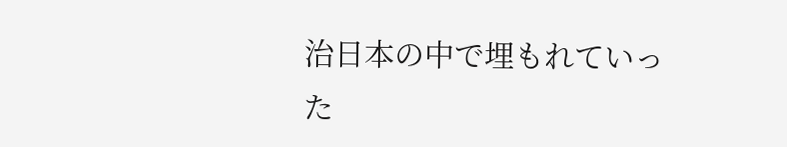治日本の中で埋もれていった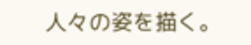人々の姿を描く。